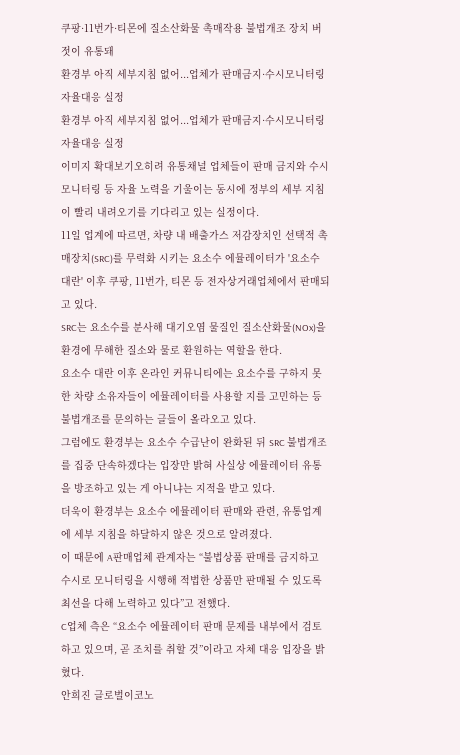쿠팡·11번가·티몬에 질소산화물 촉매작용 불법개조 장치 버젓이 유통돼
환경부 아직 세부지침 없어...업체가 판매금지·수시모니터링 자율대응 실정
환경부 아직 세부지침 없어...업체가 판매금지·수시모니터링 자율대응 실정
이미지 확대보기오히려 유통채널 업체들이 판매 금지와 수시 모니터링 등 자율 노력을 기울이는 동시에 정부의 세부 지침이 빨리 내려오기를 기다리고 있는 실정이다.
11일 업계에 따르면, 차량 내 배출가스 저감장치인 선택적 촉매장치(SRC)를 무력화 시키는 요소수 에뮬레이터가 '요소수 대란' 이후 쿠팡, 11번가, 티몬 등 전자상거래업체에서 판매되고 있다.
SRC는 요소수를 분사해 대기오염 물질인 질소산화물(NOx)을 환경에 무해한 질소와 물로 환원하는 역할을 한다.
요소수 대란 이후 온라인 커뮤니티에는 요소수를 구하지 못한 차량 소유자들이 에뮬레이터를 사용할 지를 고민하는 등 불법개조를 문의하는 글들이 올라오고 있다.
그럼에도 환경부는 요소수 수급난이 완화된 뒤 SRC 불법개조를 집중 단속하겠다는 입장만 밝혀 사실상 에뮬레이터 유통을 방조하고 있는 게 아니냐는 지적을 받고 있다.
더욱이 환경부는 요소수 에뮬레이터 판매와 관련, 유통업계에 세부 지침을 하달하지 않은 것으로 알려졌다.
이 때문에 A판매업체 관계자는 “불법상품 판매를 금지하고 수시로 모니터링을 시행해 적법한 상품만 판매될 수 있도록 최선을 다해 노력하고 있다”고 전했다.
C업체 측은 “요소수 에뮬레이터 판매 문제를 내부에서 검토하고 있으며, 곧 조치를 취할 것”이라고 자체 대응 입장을 밝혔다.
안희진 글로벌이코노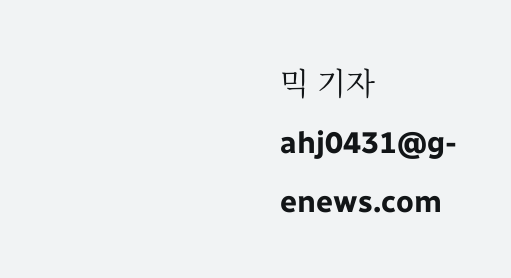믹 기자 ahj0431@g-enews.com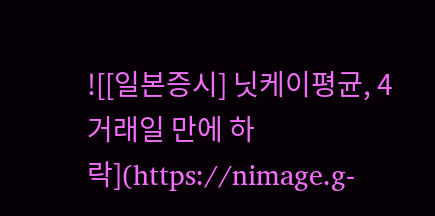![[일본증시] 닛케이평균, 4거래일 만에 하락](https://nimage.g-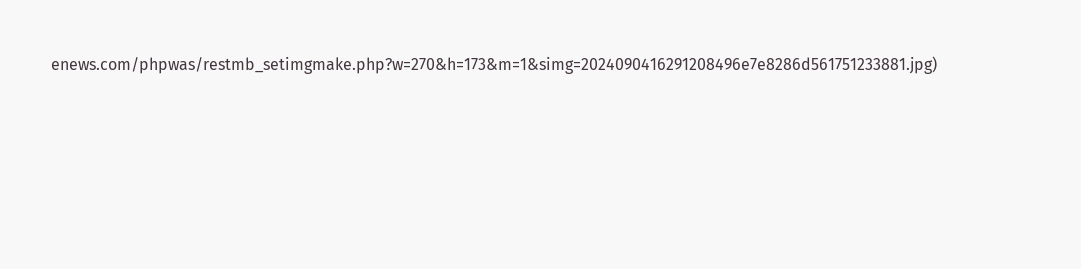enews.com/phpwas/restmb_setimgmake.php?w=270&h=173&m=1&simg=2024090416291208496e7e8286d561751233881.jpg)